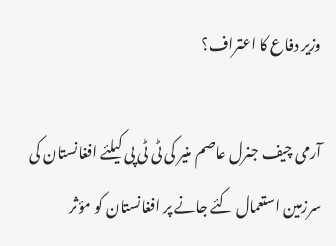وزیر دفاع کا اعتراف؟

آرمی چیف جنرل عاصم منیر کی ٹی ٹی پی کیلئے افغانستان کی سرزمین استعمال کئے جانے پر افغانستان کو مؤثر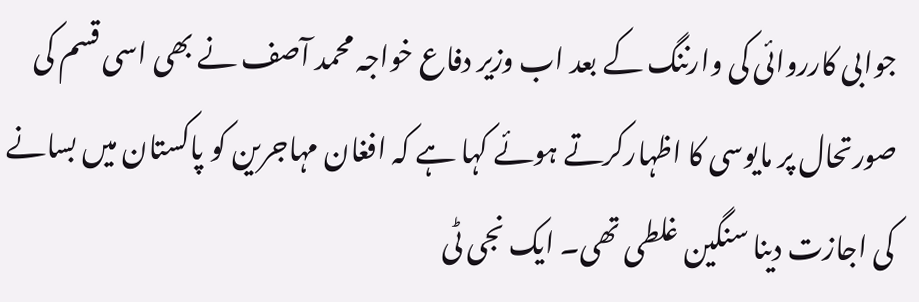جوابی کارروائی کی وارننگ کے بعد اب وزیر دفاع خواجہ محمد آصف نے بھی اسی قسم کی صورتحال پر مایوسی کا اظہارکرتے ہوئے کہا ہے کہ افغان مہاجرین کو پاکستان میں بسانے کی اجازت دینا سنگین غلطی تھی۔ ایک نجی ٹی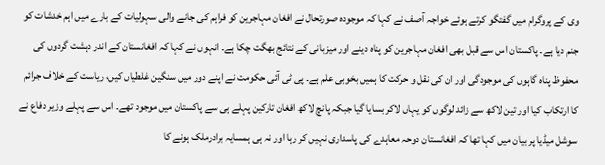وی کے پروگرام میں گفتگو کرتے ہوئے خواجہ آصف نے کہا کہ موجودہ صورتحال نے افغان مہاجرین کو فراہم کی جانے والی سہولیات کے بارے میں اہم خدشات کو جنم دیا ہے۔ پاکستان اس سے قبل بھی افغان مہاجرین کو پناہ دینے اور میزبانی کے نتائج بھگت چکا ہے۔ انہوں نے کہا کہ افغانستان کے اندر دہشت گردوں کی محفوظ پناہ گاہوں کی موجودگی اور ان کی نقل و حرکت کا ہمیں بخوبی علم ہے۔ پی ٹی آئی حکومت نے اپنے دور میں سنگین غلطیاں کیں، ریاست کے خلاف جرائم کا ارتکاب کیا اور تین لاکھ سے زائد لوگوں کو یہاں لاکر بسایا گیا جبکہ پانچ لاکھ افغان تارکین پہلے ہی سے پاکستان میں موجود تھے۔ اس سے پہلے وزیر دفاع نے سوشل میڈیا پر بیان میں کہا تھا کہ افغانستان دوحہ معاہدے کی پاسداری نہیں کر رہا اور نہ ہی ہمسایہ برادرملک ہونے کا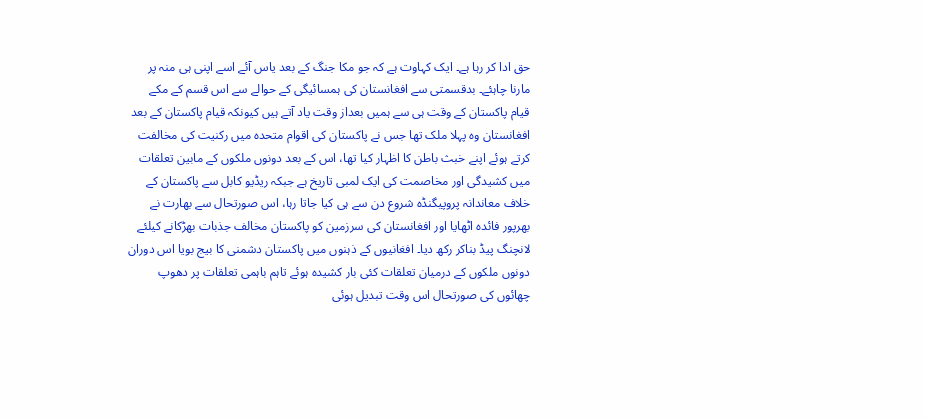حق ادا کر رہا ہے۔ ایک کہاوت ہے کہ جو مکا جنگ کے بعد یاس آئے اسے اپنی ہی منہ پر مارنا چاہئے۔ بدقسمتی سے افغانستان کی ہمسائیگی کے حوالے سے اس قسم کے مکے قیام پاکستان کے وقت ہی سے ہمیں بعداز وقت یاد آتے ہیں کیونکہ قیام پاکستان کے بعد افغانستان وہ پہلا ملک تھا جس نے پاکستان کی اقوام متحدہ میں رکنیت کی مخالفت کرتے ہوئے اپنے خبث باطن کا اظہار کیا تھا، اس کے بعد دونوں ملکوں کے مابین تعلقات میں کشیدگی اور مخاصمت کی ایک لمبی تاریخ ہے جبکہ ریڈیو کابل سے پاکستان کے خلاف معاندانہ پروپیگنڈہ شروع دن سے ہی کیا جاتا رہا، اس صورتحال سے بھارت نے بھرپور فائدہ اٹھایا اور افغانستان کی سرزمین کو پاکستان مخالف جذبات بھڑکانے کیلئے لانچنگ پیڈ بناکر رکھ دیا۔ افغانیوں کے ذہنوں میں پاکستان دشمنی کا بیج بویا اس دوران دونوں ملکوں کے درمیان تعلقات کئی بار کشیدہ ہوئے تاہم باہمی تعلقات پر دھوپ چھائوں کی صورتحال اس وقت تبدیل ہوئی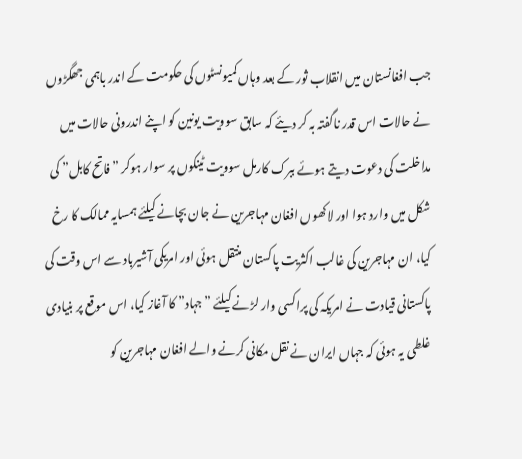جب افغانستان میں انقلاب ثور کے بعد وہاں کمیونسٹوں کی حکومت کے اندر باہمی جھگڑوں نے حالات اس قدر ناگفتہ بہ کر دیئے کہ سابق سوویت یونین کو اپنے اندرونی حالات میں مداخلت کی دعوت دیتے ہوئے ببرک کارمل سوویت ٹینکوں پر سوار ہوکر ”فاتح کابل” کی شکل میں وارد ہوا اور لاکھوں افغان مہاجرین نے جان بچانے کیلئے ہمسایہ ممالک کا رخ کیا، ان مہاجرین کی غالب اکثریت پاکستان منتقل ہوئی اور امریکی آشیرباد سے اس وقت کی پاکستانی قیادت نے امریکہ کی پراکسی وار لڑنے کیلئے ”جہاد” کا آغاز کیا، اس موقع پر بنیادی غلطی یہ ہوئی کہ جہاں ایران نے نقل مکانی کرنے والے افغان مہاجرین کو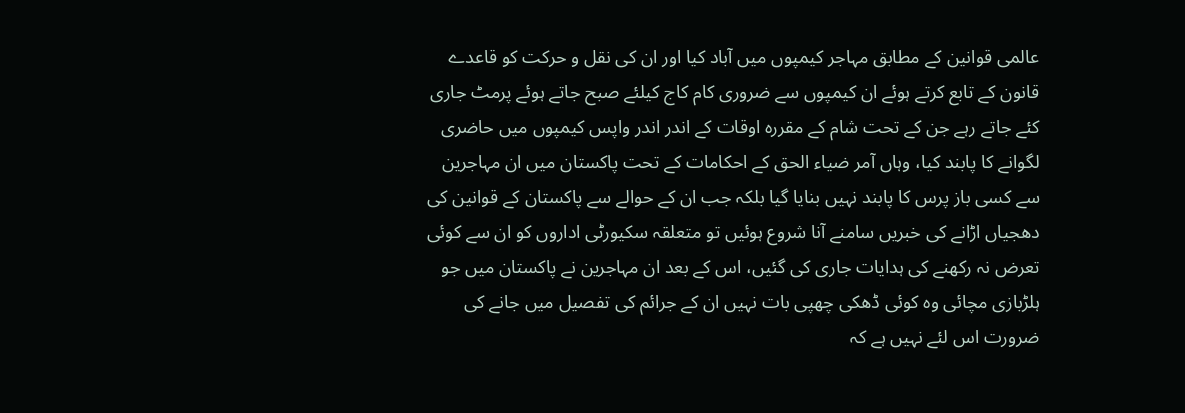عالمی قوانین کے مطابق مہاجر کیمپوں میں آباد کیا اور ان کی نقل و حرکت کو قاعدے قانون کے تابع کرتے ہوئے ان کیمپوں سے ضروری کام کاج کیلئے صبح جاتے ہوئے پرمٹ جاری کئے جاتے رہے جن کے تحت شام کے مقررہ اوقات کے اندر اندر واپس کیمپوں میں حاضری لگوانے کا پابند کیا، وہاں آمر ضیاء الحق کے احکامات کے تحت پاکستان میں ان مہاجرین سے کسی باز پرس کا پابند نہیں بنایا گیا بلکہ جب ان کے حوالے سے پاکستان کے قوانین کی دھجیاں اڑانے کی خبریں سامنے آنا شروع ہوئیں تو متعلقہ سکیورٹی اداروں کو ان سے کوئی تعرض نہ رکھنے کی ہدایات جاری کی گئیں، اس کے بعد ان مہاجرین نے پاکستان میں جو ہلڑبازی مچائی وہ کوئی ڈھکی چھپی بات نہیں ان کے جرائم کی تفصیل میں جانے کی ضرورت اس لئے نہیں ہے کہ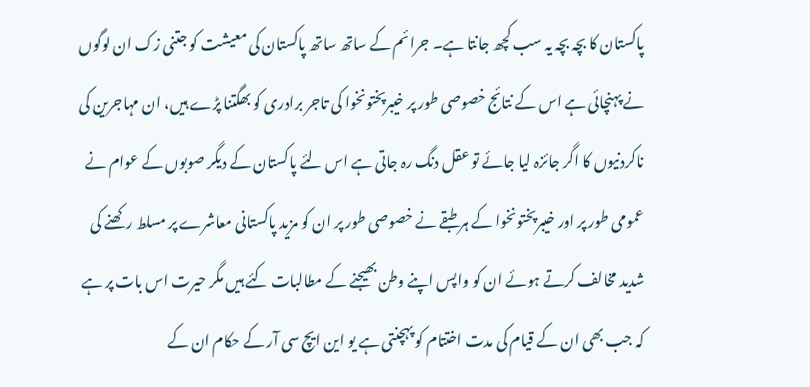پاکستان کا بچہ بچہ یہ سب کچھ جانتا ہے۔ جرائم کے ساتھ ساتھ پاکستان کی معیشت کو جتنی زک ان لوگوں نے پہنچائی ہے اس کے نتائج خصوصی طور پر خیبرپختونخوا کی تاجر برادری کو بھگتنا پڑے ہیں، ان مہاجرین کی ناکردنیوں کا اگر جائزہ لیا جائے تو عقل دنگ رہ جاتی ہے اس لئے پاکستان کے دیگر صوبوں کے عوام نے عمومی طور پر اور خیبرپختونخوا کے ہر طبقے نے خصوصی طور پر ان کو مزید پاکستانی معاشرے پر مسلط رکھنے کی شدید مخالف کرتے ہوئے ان کو واپس اپنے وطن بھیجنے کے مطالبات کئے ہیں مگر حیرت اس بات پر ہے کہ جب بھی ان کے قیام کی مدت اختتام کو پہچنتی ہے یو این ایچ سی آر کے حکام ان کے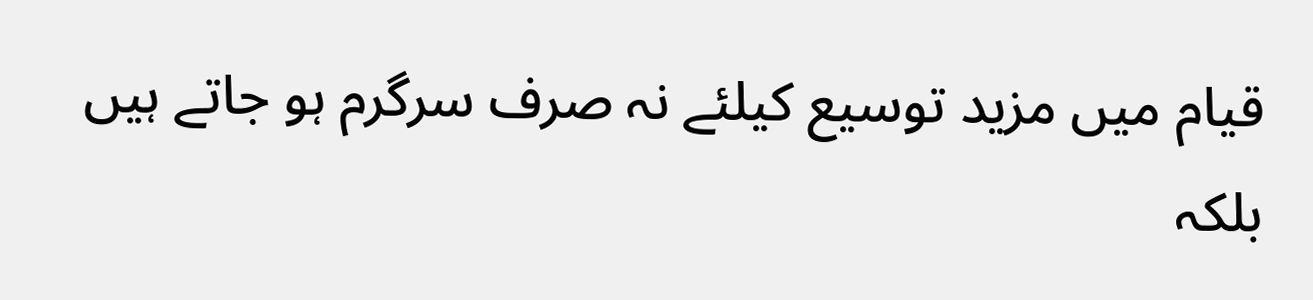قیام میں مزید توسیع کیلئے نہ صرف سرگرم ہو جاتے ہیں بلکہ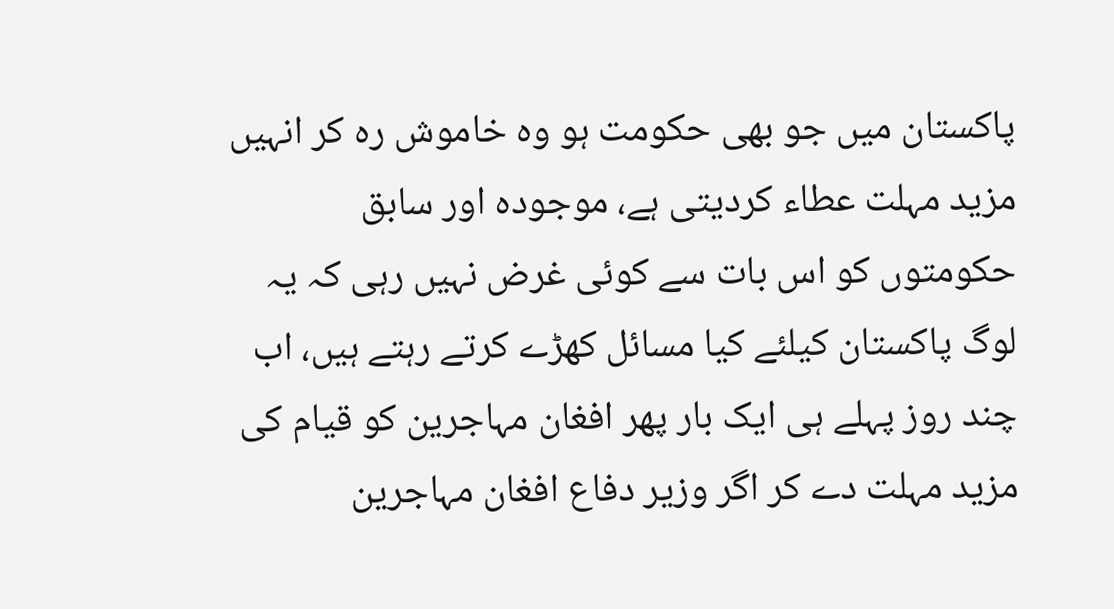پاکستان میں جو بھی حکومت ہو وہ خاموش رہ کر انہیں مزید مہلت عطاء کردیتی ہے، موجودہ اور سابق حکومتوں کو اس بات سے کوئی غرض نہیں رہی کہ یہ لوگ پاکستان کیلئے کیا مسائل کھڑے کرتے رہتے ہیں، اب چند روز پہلے ہی ایک بار پھر افغان مہاجرین کو قیام کی مزید مہلت دے کر اگر وزیر دفاع افغان مہاجرین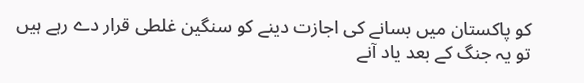کو پاکستان میں بسانے کی اجازت دینے کو سنگین غلطی قرار دے رہے ہیں تو یہ جنگ کے بعد یاد آنے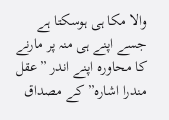والا مکا ہی ہوسکتا ہے جسے اپنے ہی منہ پر مارنے کا محاورہ اپنے اندر ”عقل مندرا اشارہ” کے مصداق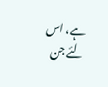ہے، اس لئے جن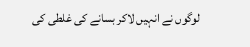لوگوں نے انہیں لاکر بسانے کی غلطی کی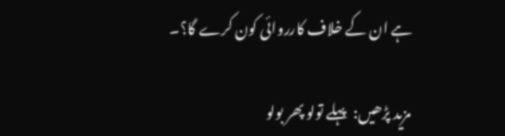ہے ان کے خلاف کارروائی کون کرے گا؟۔

مزید پڑھیں:  پہلے تولو پھر بولو